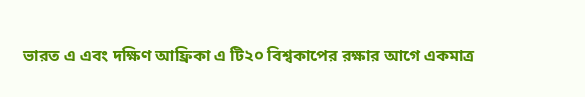ভারত এ এবং দক্ষিণ আফ্রিকা এ টি২০ বিশ্বকাপের রক্ষার আগে একমাত্র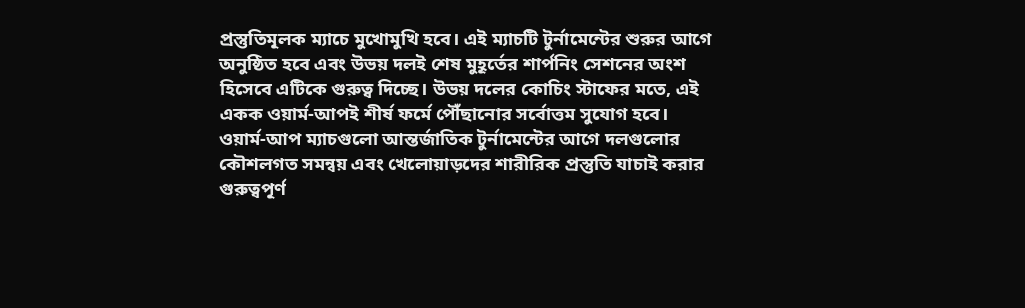প্রস্তুতিমূলক ম্যাচে মুখোমুখি হবে। এই ম্যাচটি টুর্নামেন্টের শুরুর আগে অনুষ্ঠিত হবে এবং উভয় দলই শেষ মুহূর্তের শার্পনিং সেশনের অংশ হিসেবে এটিকে গুরুত্ব দিচ্ছে। উভয় দলের কোচিং স্টাফের মতে, এই একক ওয়ার্ম‑আপই শীর্ষ ফর্মে পৌঁছানোর সর্বোত্তম সুযোগ হবে।
ওয়ার্ম‑আপ ম্যাচগুলো আন্তর্জাতিক টুর্নামেন্টের আগে দলগুলোর কৌশলগত সমন্বয় এবং খেলোয়াড়দের শারীরিক প্রস্তুতি যাচাই করার গুরুত্বপূর্ণ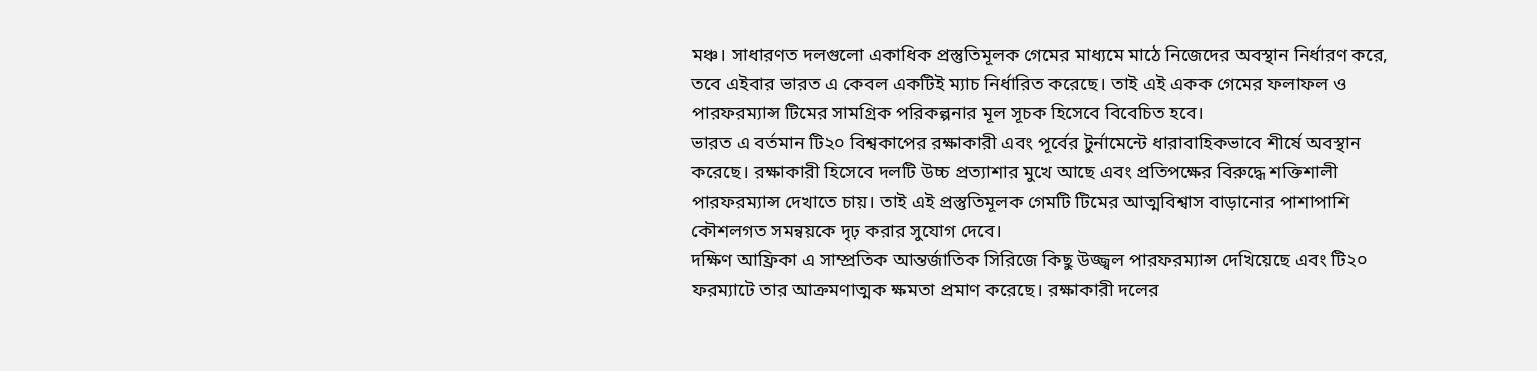মঞ্চ। সাধারণত দলগুলো একাধিক প্রস্তুতিমূলক গেমের মাধ্যমে মাঠে নিজেদের অবস্থান নির্ধারণ করে, তবে এইবার ভারত এ কেবল একটিই ম্যাচ নির্ধারিত করেছে। তাই এই একক গেমের ফলাফল ও পারফরম্যান্স টিমের সামগ্রিক পরিকল্পনার মূল সূচক হিসেবে বিবেচিত হবে।
ভারত এ বর্তমান টি২০ বিশ্বকাপের রক্ষাকারী এবং পূর্বের টুর্নামেন্টে ধারাবাহিকভাবে শীর্ষে অবস্থান করেছে। রক্ষাকারী হিসেবে দলটি উচ্চ প্রত্যাশার মুখে আছে এবং প্রতিপক্ষের বিরুদ্ধে শক্তিশালী পারফরম্যান্স দেখাতে চায়। তাই এই প্রস্তুতিমূলক গেমটি টিমের আত্মবিশ্বাস বাড়ানোর পাশাপাশি কৌশলগত সমন্বয়কে দৃঢ় করার সুযোগ দেবে।
দক্ষিণ আফ্রিকা এ সাম্প্রতিক আন্তর্জাতিক সিরিজে কিছু উজ্জ্বল পারফরম্যান্স দেখিয়েছে এবং টি২০ ফরম্যাটে তার আক্রমণাত্মক ক্ষমতা প্রমাণ করেছে। রক্ষাকারী দলের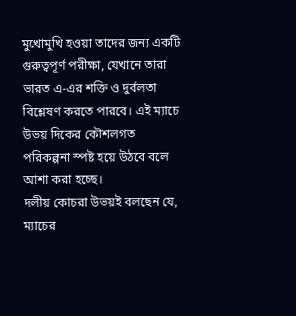মুখোমুখি হওয়া তাদের জন্য একটি গুরুত্বপূর্ণ পরীক্ষা, যেখানে তারা ভারত এ‑এর শক্তি ও দুর্বলতা বিশ্লেষণ করতে পারবে। এই ম্যাচে উভয় দিকের কৌশলগত পরিকল্পনা স্পষ্ট হয়ে উঠবে বলে আশা করা হচ্ছে।
দলীয় কোচরা উভয়ই বলছেন যে, ম্যাচের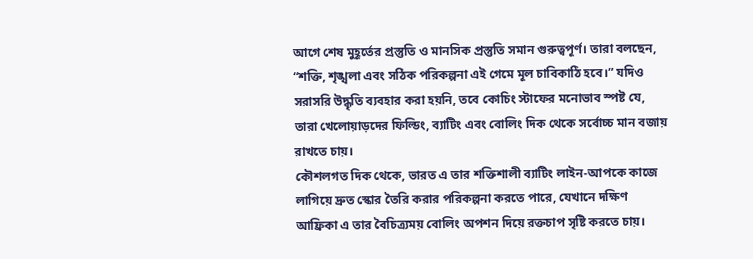আগে শেষ মুহূর্তের প্রস্তুতি ও মানসিক প্রস্তুতি সমান গুরুত্বপূর্ণ। তারা বলছেন, “শক্তি, শৃঙ্খলা এবং সঠিক পরিকল্পনা এই গেমে মূল চাবিকাঠি হবে।” যদিও সরাসরি উদ্ধৃতি ব্যবহার করা হয়নি, তবে কোচিং স্টাফের মনোভাব স্পষ্ট যে, তারা খেলোয়াড়দের ফিল্ডিং, ব্যাটিং এবং বোলিং দিক থেকে সর্বোচ্চ মান বজায় রাখতে চায়।
কৌশলগত দিক থেকে, ভারত এ তার শক্তিশালী ব্যাটিং লাইন‑আপকে কাজে লাগিয়ে দ্রুত স্কোর তৈরি করার পরিকল্পনা করতে পারে, যেখানে দক্ষিণ আফ্রিকা এ তার বৈচিত্র্যময় বোলিং অপশন দিয়ে রক্তচাপ সৃষ্টি করতে চায়।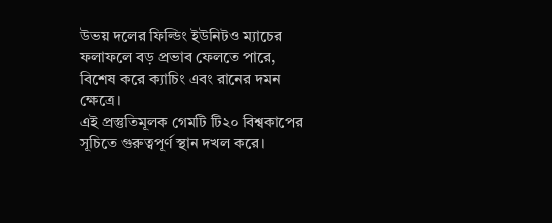উভয় দলের ফিল্ডিং ইউনিটও ম্যাচের ফলাফলে বড় প্রভাব ফেলতে পারে, বিশেষ করে ক্যাচিং এবং রানের দমন ক্ষেত্রে।
এই প্রস্তুতিমূলক গেমটি টি২০ বিশ্বকাপের সূচিতে গুরুত্বপূর্ণ স্থান দখল করে।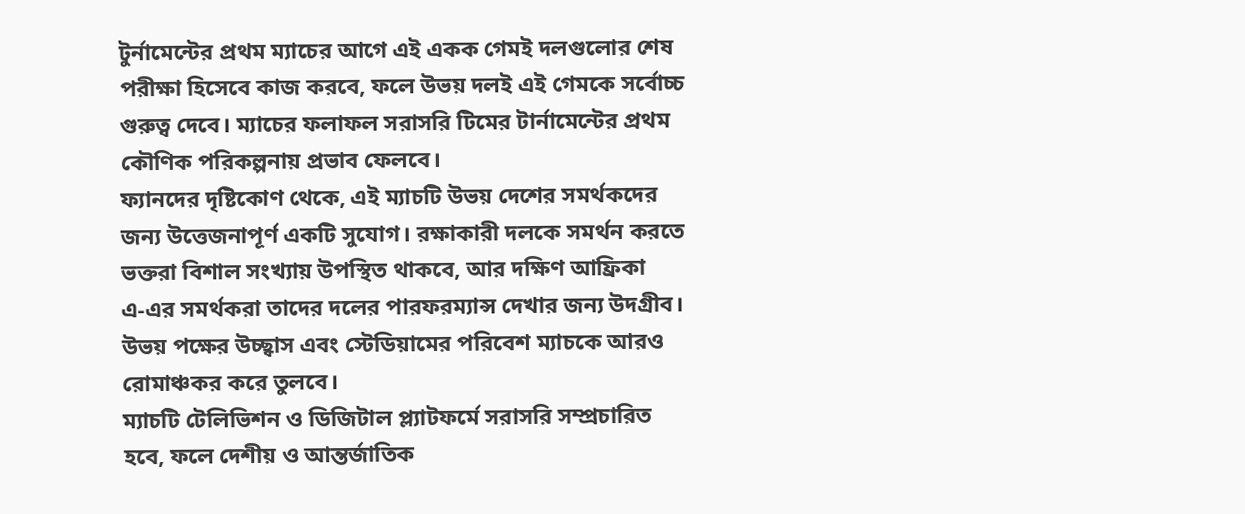টুর্নামেন্টের প্রথম ম্যাচের আগে এই একক গেমই দলগুলোর শেষ পরীক্ষা হিসেবে কাজ করবে, ফলে উভয় দলই এই গেমকে সর্বোচ্চ গুরুত্ব দেবে। ম্যাচের ফলাফল সরাসরি টিমের টার্নামেন্টের প্রথম কৌণিক পরিকল্পনায় প্রভাব ফেলবে।
ফ্যানদের দৃষ্টিকোণ থেকে, এই ম্যাচটি উভয় দেশের সমর্থকদের জন্য উত্তেজনাপূর্ণ একটি সুযোগ। রক্ষাকারী দলকে সমর্থন করতে ভক্তরা বিশাল সংখ্যায় উপস্থিত থাকবে, আর দক্ষিণ আফ্রিকা এ‑এর সমর্থকরা তাদের দলের পারফরম্যান্স দেখার জন্য উদগ্রীব। উভয় পক্ষের উচ্ছ্বাস এবং স্টেডিয়ামের পরিবেশ ম্যাচকে আরও রোমাঞ্চকর করে তুলবে।
ম্যাচটি টেলিভিশন ও ডিজিটাল প্ল্যাটফর্মে সরাসরি সম্প্রচারিত হবে, ফলে দেশীয় ও আন্তর্জাতিক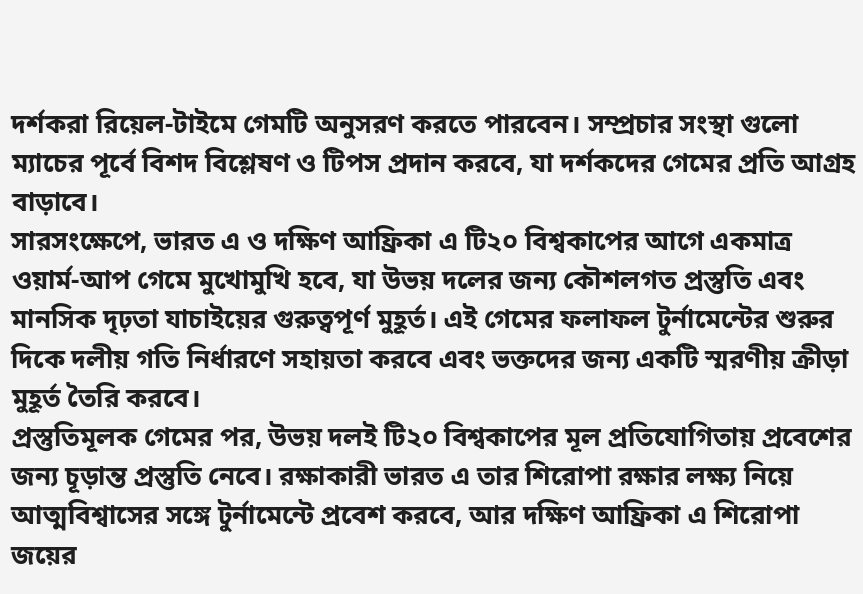দর্শকরা রিয়েল‑টাইমে গেমটি অনুসরণ করতে পারবেন। সম্প্রচার সংস্থা গুলো ম্যাচের পূর্বে বিশদ বিশ্লেষণ ও টিপস প্রদান করবে, যা দর্শকদের গেমের প্রতি আগ্রহ বাড়াবে।
সারসংক্ষেপে, ভারত এ ও দক্ষিণ আফ্রিকা এ টি২০ বিশ্বকাপের আগে একমাত্র ওয়ার্ম‑আপ গেমে মুখোমুখি হবে, যা উভয় দলের জন্য কৌশলগত প্রস্তুতি এবং মানসিক দৃঢ়তা যাচাইয়ের গুরুত্বপূর্ণ মুহূর্ত। এই গেমের ফলাফল টুর্নামেন্টের শুরুর দিকে দলীয় গতি নির্ধারণে সহায়তা করবে এবং ভক্তদের জন্য একটি স্মরণীয় ক্রীড়া মুহূর্ত তৈরি করবে।
প্রস্তুতিমূলক গেমের পর, উভয় দলই টি২০ বিশ্বকাপের মূল প্রতিযোগিতায় প্রবেশের জন্য চূড়ান্ত প্রস্তুতি নেবে। রক্ষাকারী ভারত এ তার শিরোপা রক্ষার লক্ষ্য নিয়ে আত্মবিশ্বাসের সঙ্গে টুর্নামেন্টে প্রবেশ করবে, আর দক্ষিণ আফ্রিকা এ শিরোপা জয়ের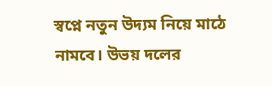স্বপ্নে নতুন উদ্যম নিয়ে মাঠে নামবে। উভয় দলের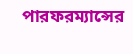পারফরম্যান্সের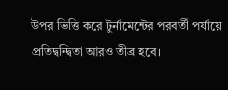উপর ভিত্তি করে টুর্নামেন্টের পরবর্তী পর্যায়ে প্রতিদ্বন্দ্বিতা আরও তীব্র হবে।